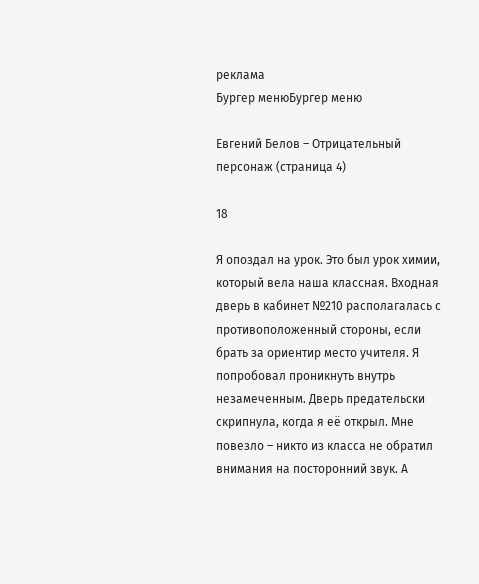реклама
Бургер менюБургер меню

Евгений Белов – Отрицательный персонаж (страница 4)

18

Я опоздал на урок. Это был урок химии, который вела наша классная. Входная дверь в кабинет №210 располагалась с противоположенный стороны, если брать за ориентир место учителя. Я попробовал проникнуть внутрь незамеченным. Дверь предательски скрипнула, когда я её открыл. Мне повезло – никто из класса не обратил внимания на посторонний звук. А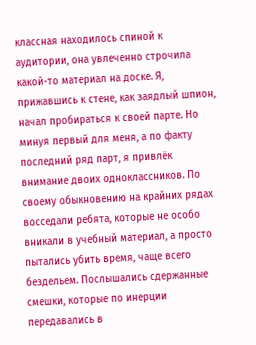классная находилось спиной к аудитории, она увлеченно строчила какой-то материал на доске. Я, прижавшись к стене, как заядлый шпион, начал пробираться к своей парте. Но минуя первый для меня, а по факту последний ряд парт, я привлёк внимание двоих одноклассников. По своему обыкновению на крайних рядах восседали ребята, которые не особо вникали в учебный материал, а просто пытались убить время, чаще всего бездельем. Послышались сдержанные смешки, которые по инерции передавались в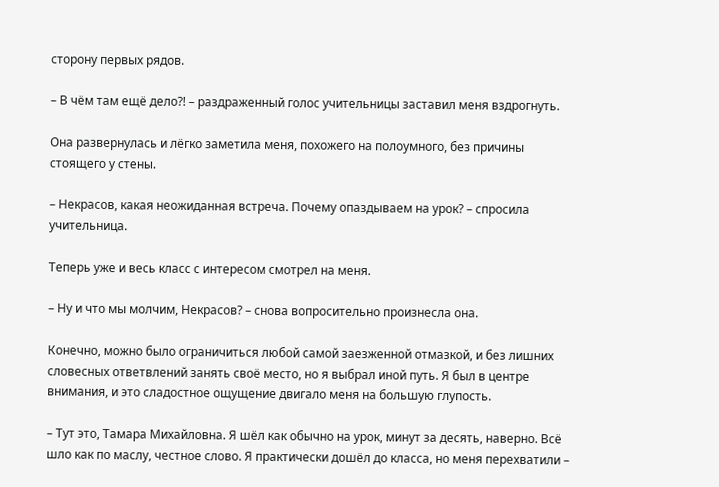сторону первых рядов.

– В чём там ещё дело?! – раздраженный голос учительницы заставил меня вздрогнуть.

Она развернулась и лёгко заметила меня, похожего на полоумного, без причины стоящего у стены.

– Некрасов, какая неожиданная встреча. Почему опаздываем на урок? – спросила учительница.

Теперь уже и весь класс с интересом смотрел на меня.

– Ну и что мы молчим, Некрасов? – снова вопросительно произнесла она.

Конечно, можно было ограничиться любой самой заезженной отмазкой, и без лишних словесных ответвлений занять своё место, но я выбрал иной путь. Я был в центре внимания, и это сладостное ощущение двигало меня на большую глупость.

– Тут это, Тамара Михайловна. Я шёл как обычно на урок, минут за десять, наверно. Всё шло как по маслу, честное слово. Я практически дошёл до класса, но меня перехватили –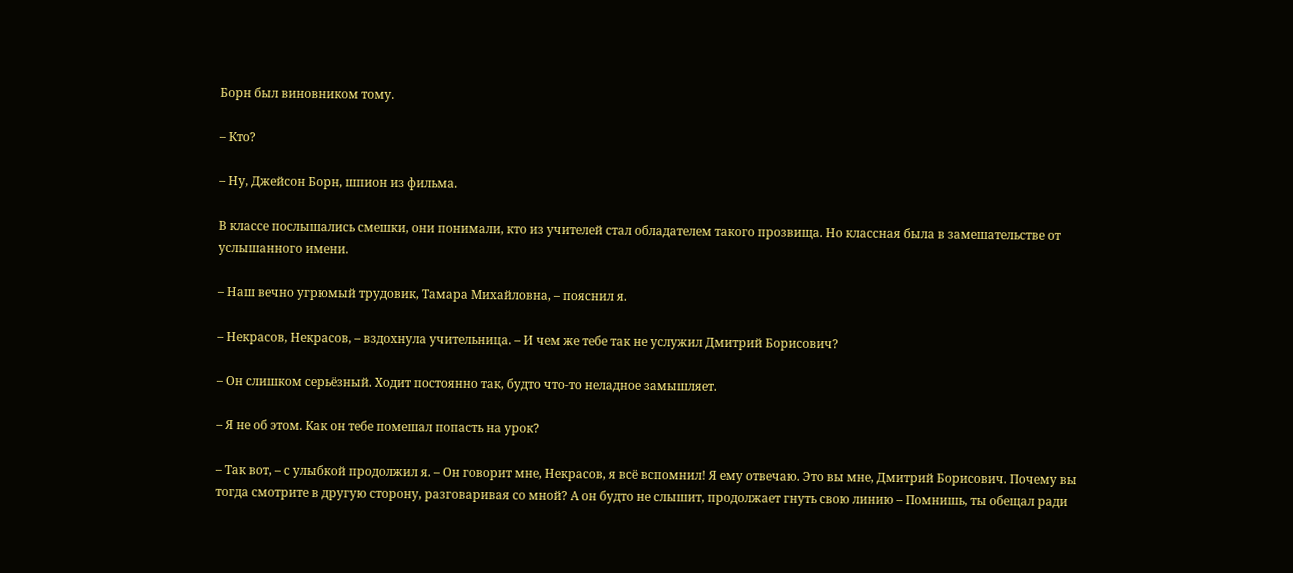Борн был виновником тому.

– Кто?

– Ну, Джейсон Борн, шпион из фильма.

В классе послышались смешки, они понимали, кто из учителей стал обладателем такого прозвища. Но классная была в замешательстве от услышанного имени.

– Наш вечно угрюмый трудовик, Тамара Михайловна, – пояснил я.

– Некрасов, Некрасов, – вздохнула учительница. – И чем же тебе так не услужил Дмитрий Борисович?

– Он слишком серьёзный. Ходит постоянно так, будто что-то неладное замышляет.

– Я не об этом. Как он тебе помешал попасть на урок?

– Так вот, – с улыбкой продолжил я. – Он говорит мне, Некрасов, я всё вспомнил! Я ему отвечаю. Это вы мне, Дмитрий Борисович. Почему вы тогда смотрите в другую сторону, разговаривая со мной? А он будто не слышит, продолжает гнуть свою линию – Помнишь, ты обещал ради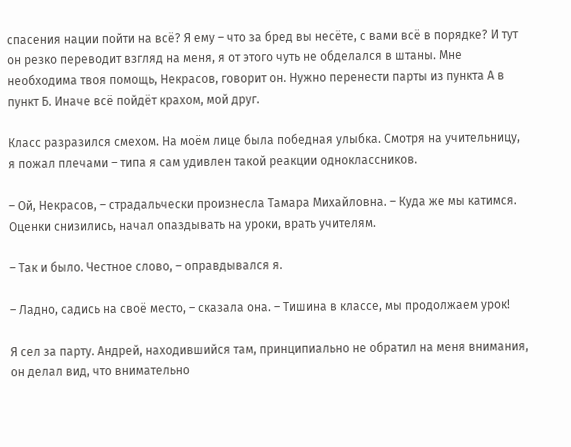спасения нации пойти на всё? Я ему – что за бред вы несёте, с вами всё в порядке? И тут он резко переводит взгляд на меня, я от этого чуть не обделался в штаны. Мне необходима твоя помощь, Некрасов, говорит он. Нужно перенести парты из пункта А в пункт Б. Иначе всё пойдёт крахом, мой друг.

Класс разразился смехом. На моём лице была победная улыбка. Смотря на учительницу, я пожал плечами – типа я сам удивлен такой реакции одноклассников.

– Ой, Некрасов, – страдальчески произнесла Тамара Михайловна. – Куда же мы катимся. Оценки снизились, начал опаздывать на уроки, врать учителям.

– Так и было. Честное слово, – оправдывался я.

– Ладно, садись на своё место, – сказала она. – Тишина в классе, мы продолжаем урок!

Я сел за парту. Андрей, находившийся там, принципиально не обратил на меня внимания, он делал вид, что внимательно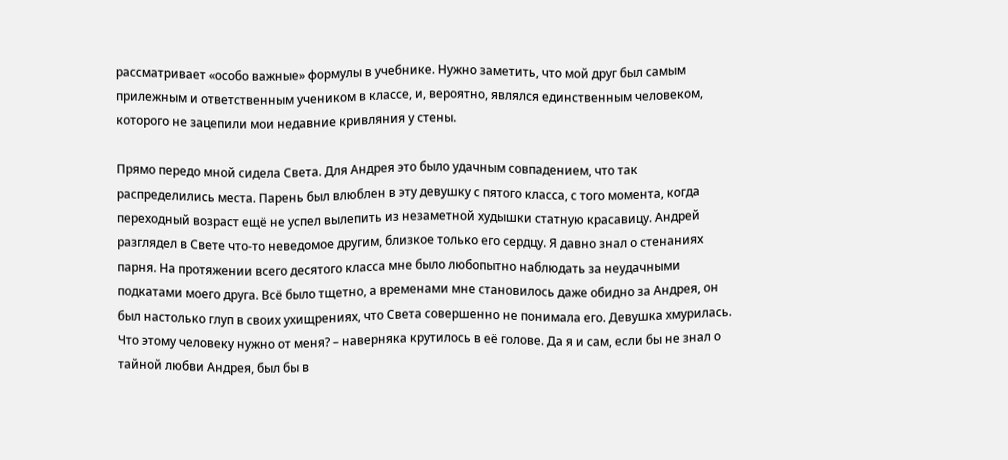рассматривает «особо важные» формулы в учебнике. Нужно заметить, что мой друг был самым прилежным и ответственным учеником в классе, и, вероятно, являлся единственным человеком, которого не зацепили мои недавние кривляния у стены.

Прямо передо мной сидела Света. Для Андрея это было удачным совпадением, что так распределились места. Парень был влюблен в эту девушку с пятого класса, с того момента, когда переходный возраст ещё не успел вылепить из незаметной худышки статную красавицу. Андрей разглядел в Свете что-то неведомое другим, близкое только его сердцу. Я давно знал о стенаниях парня. На протяжении всего десятого класса мне было любопытно наблюдать за неудачными подкатами моего друга. Всё было тщетно, а временами мне становилось даже обидно за Андрея, он был настолько глуп в своих ухищрениях, что Света совершенно не понимала его. Девушка хмурилась. Что этому человеку нужно от меня? – наверняка крутилось в её голове. Да я и сам, если бы не знал о тайной любви Андрея, был бы в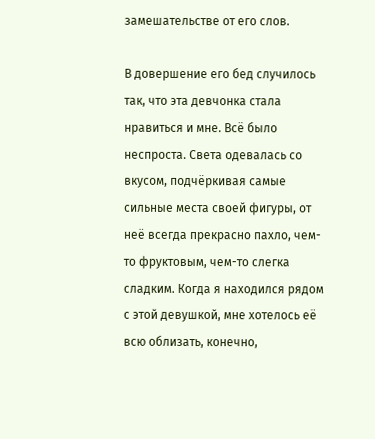замешательстве от его слов.

В довершение его бед случилось так, что эта девчонка стала нравиться и мне. Всё было неспроста. Света одевалась со вкусом, подчёркивая самые сильные места своей фигуры, от неё всегда прекрасно пахло, чем-то фруктовым, чем-то слегка сладким. Когда я находился рядом с этой девушкой, мне хотелось её всю облизать, конечно,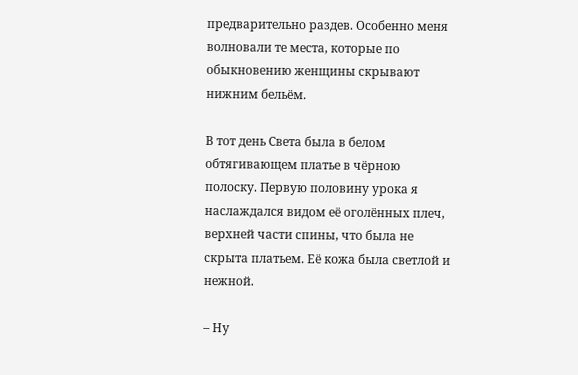предварительно раздев. Особенно меня волновали те места, которые по обыкновению женщины скрывают нижним бельём.

В тот день Света была в белом обтягивающем платье в чёрною полоску. Первую половину урока я наслаждался видом её оголённых плеч, верхней части спины, что была не скрыта платьем. Её кожа была светлой и нежной.

– Ну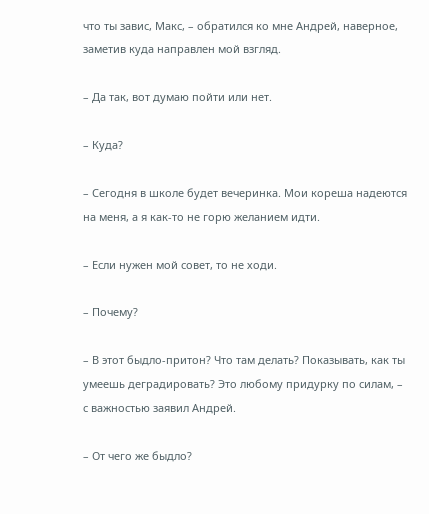что ты завис, Макс, – обратился ко мне Андрей, наверное, заметив куда направлен мой взгляд.

– Да так, вот думаю пойти или нет.

– Куда?

– Сегодня в школе будет вечеринка. Мои кореша надеются на меня, а я как-то не горю желанием идти.

– Если нужен мой совет, то не ходи.

– Почему?

– В этот быдло-притон? Что там делать? Показывать, как ты умеешь деградировать? Это любому придурку по силам, – с важностью заявил Андрей.

– От чего же быдло?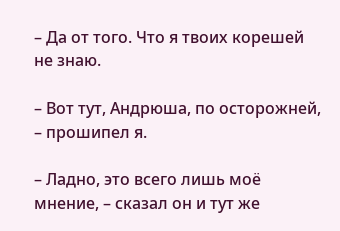– Да от того. Что я твоих корешей не знаю.

– Вот тут, Андрюша, по осторожней, – прошипел я.

– Ладно, это всего лишь моё мнение, – сказал он и тут же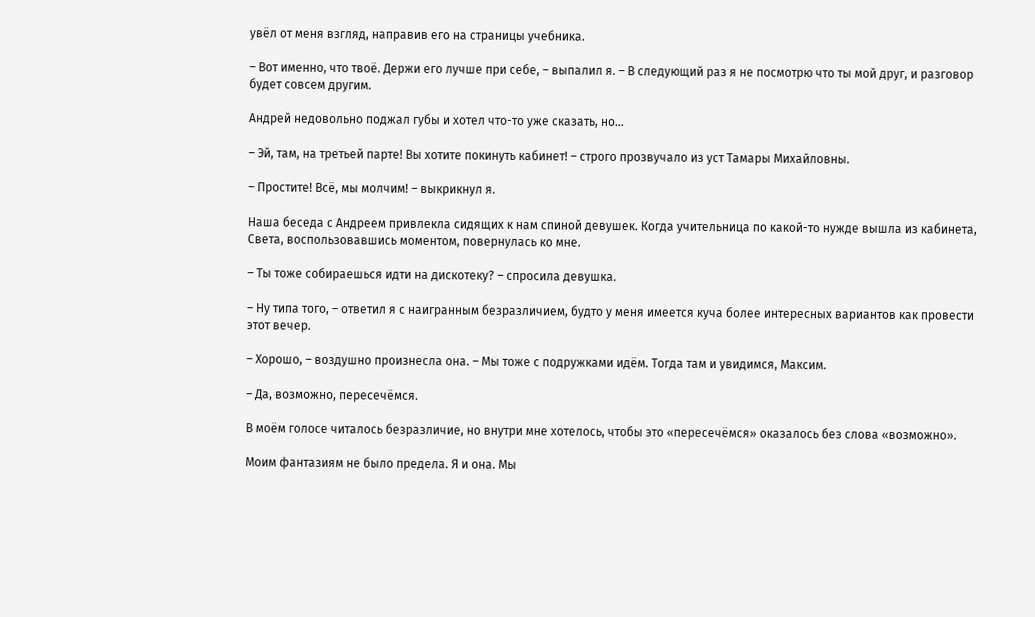увёл от меня взгляд, направив его на страницы учебника.

– Вот именно, что твоё. Держи его лучше при себе, – выпалил я. – В следующий раз я не посмотрю что ты мой друг, и разговор будет совсем другим.

Андрей недовольно поджал губы и хотел что-то уже сказать, но…

– Эй, там, на третьей парте! Вы хотите покинуть кабинет! – строго прозвучало из уст Тамары Михайловны.

– Простите! Всё, мы молчим! – выкрикнул я.

Наша беседа с Андреем привлекла сидящих к нам спиной девушек. Когда учительница по какой-то нужде вышла из кабинета, Света, воспользовавшись моментом, повернулась ко мне.

– Ты тоже собираешься идти на дискотеку? – спросила девушка.

– Ну типа того, – ответил я с наигранным безразличием, будто у меня имеется куча более интересных вариантов как провести этот вечер.

– Хорошо, – воздушно произнесла она. – Мы тоже с подружками идём. Тогда там и увидимся, Максим.

– Да, возможно, пересечёмся.

В моём голосе читалось безразличие, но внутри мне хотелось, чтобы это «пересечёмся» оказалось без слова «возможно».

Моим фантазиям не было предела. Я и она. Мы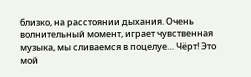близко, на расстоянии дыхания. Очень волнительный момент, играет чувственная музыка, мы сливаемся в поцелуе… Чёрт! Это мой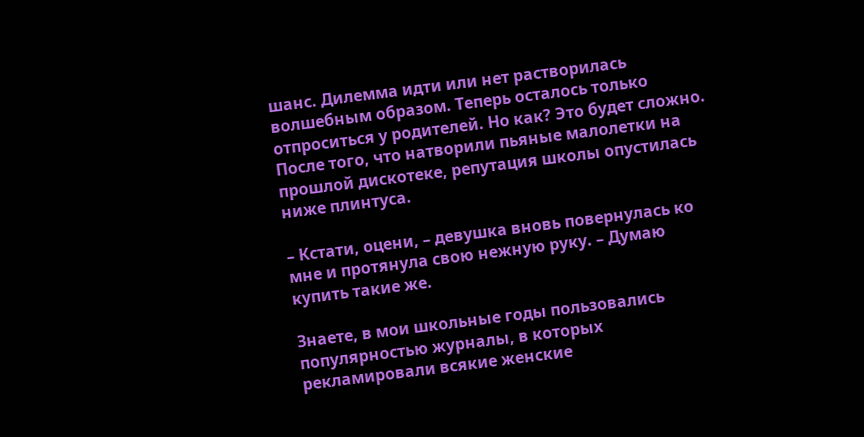шанс. Дилемма идти или нет растворилась волшебным образом. Теперь осталось только отпроситься у родителей. Но как? Это будет сложно. После того, что натворили пьяные малолетки на прошлой дискотеке, репутация школы опустилась ниже плинтуса.

– Кстати, оцени, – девушка вновь повернулась ко мне и протянула свою нежную руку. – Думаю купить такие же.

Знаете, в мои школьные годы пользовались популярностью журналы, в которых рекламировали всякие женские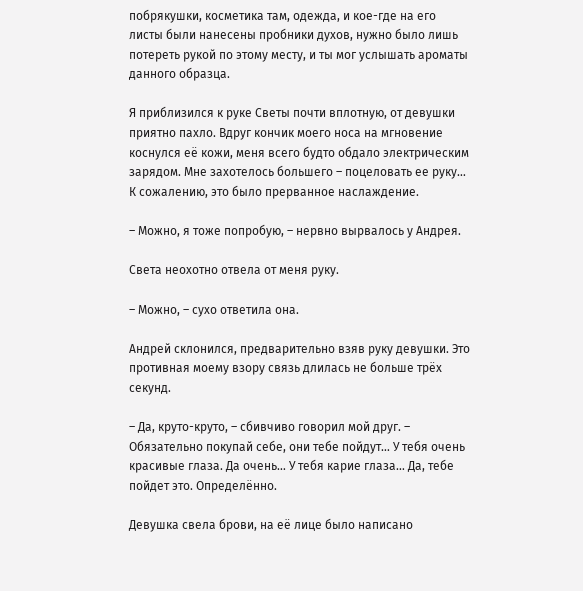побрякушки, косметика там, одежда, и кое-где на его листы были нанесены пробники духов, нужно было лишь потереть рукой по этому месту, и ты мог услышать ароматы данного образца.

Я приблизился к руке Светы почти вплотную, от девушки приятно пахло. Вдруг кончик моего носа на мгновение коснулся её кожи, меня всего будто обдало электрическим зарядом. Мне захотелось большего – поцеловать ее руку… К сожалению, это было прерванное наслаждение.

– Можно, я тоже попробую, – нервно вырвалось у Андрея.

Света неохотно отвела от меня руку.

– Можно, – сухо ответила она.

Андрей склонился, предварительно взяв руку девушки. Это противная моему взору связь длилась не больше трёх секунд.

– Да, круто-круто, – сбивчиво говорил мой друг. – Обязательно покупай себе, они тебе пойдут… У тебя очень красивые глаза. Да очень… У тебя карие глаза… Да, тебе пойдет это. Определённо.

Девушка свела брови, на её лице было написано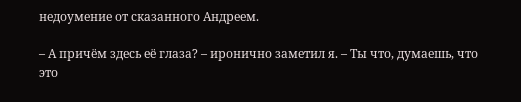недоумение от сказанного Андреем.

– А причём здесь её глаза? – иронично заметил я. – Ты что, думаешь, что это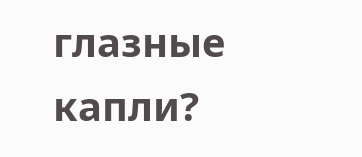глазные капли?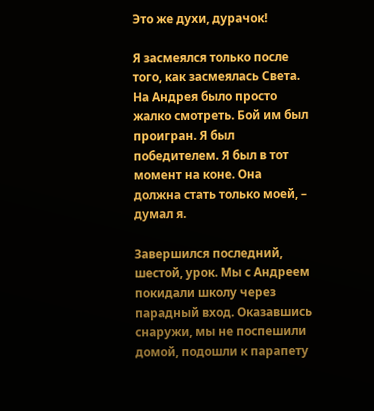Это же духи, дурачок!

Я засмеялся только после того, как засмеялась Света. На Андрея было просто жалко смотреть. Бой им был проигран. Я был победителем. Я был в тот момент на коне. Она должна стать только моей, – думал я.

Завершился последний, шестой, урок. Мы с Андреем покидали школу через парадный вход. Оказавшись снаружи, мы не поспешили домой, подошли к парапету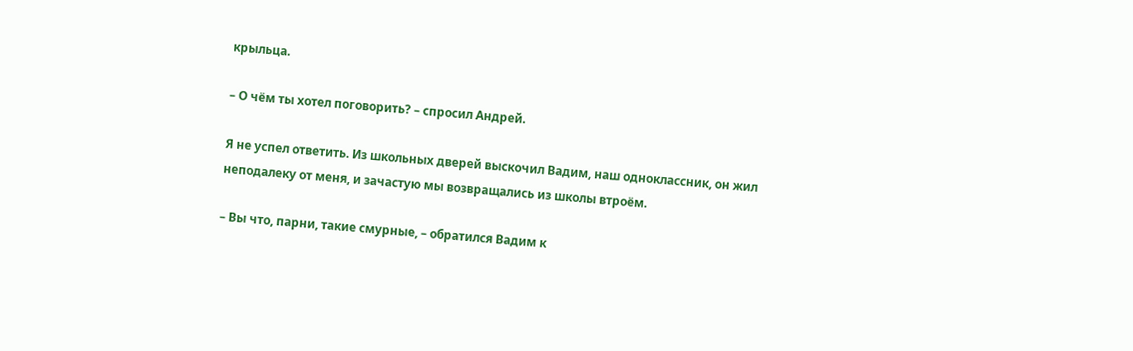крыльца.

– О чём ты хотел поговорить? – спросил Андрей.

Я не успел ответить. Из школьных дверей выскочил Вадим, наш одноклассник, он жил неподалеку от меня, и зачастую мы возвращались из школы втроём.

– Вы что, парни, такие смурные, – обратился Вадим к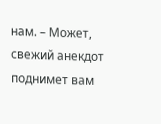нам. – Может, свежий анекдот поднимет вам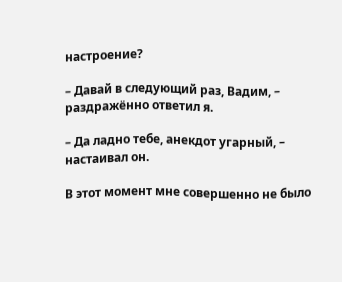настроение?

– Давай в следующий раз, Вадим, – раздражённо ответил я.

– Да ладно тебе, анекдот угарный, – настаивал он.

В этот момент мне совершенно не было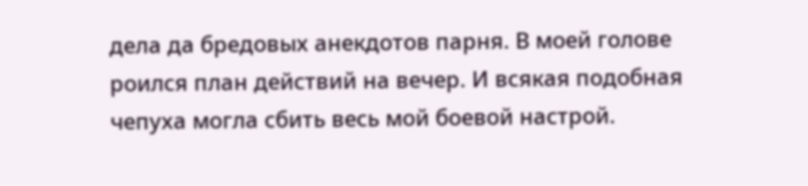дела да бредовых анекдотов парня. В моей голове роился план действий на вечер. И всякая подобная чепуха могла сбить весь мой боевой настрой.